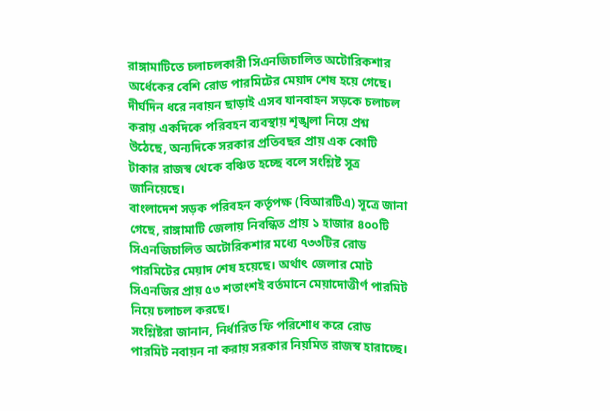রাঙ্গামাটিতে চলাচলকারী সিএনজিচালিত অটোরিকশার অর্ধেকের বেশি রোড পারমিটের মেয়াদ শেষ হয়ে গেছে। দীর্ঘদিন ধরে নবায়ন ছাড়াই এসব যানবাহন সড়কে চলাচল করায় একদিকে পরিবহন ব্যবস্থায় শৃঙ্খলা নিয়ে প্রশ্ন উঠেছে, অন্যদিকে সরকার প্রতিবছর প্রায় এক কোটি টাকার রাজস্ব থেকে বঞ্চিত হচ্ছে বলে সংশ্লিষ্ট সূত্র জানিয়েছে।
বাংলাদেশ সড়ক পরিবহন কর্তৃপক্ষ (বিআরটিএ) সূত্রে জানা গেছে, রাঙ্গামাটি জেলায় নিবন্ধিত প্রায় ১ হাজার ৪০০টি সিএনজিচালিত অটোরিকশার মধ্যে ৭৩৩টির রোড পারমিটের মেয়াদ শেষ হয়েছে। অর্থাৎ জেলার মোট সিএনজির প্রায় ৫৩ শতাংশই বর্তমানে মেয়াদোত্তীর্ণ পারমিট নিয়ে চলাচল করছে।
সংশ্লিষ্টরা জানান, নির্ধারিত ফি পরিশোধ করে রোড পারমিট নবায়ন না করায় সরকার নিয়মিত রাজস্ব হারাচ্ছে।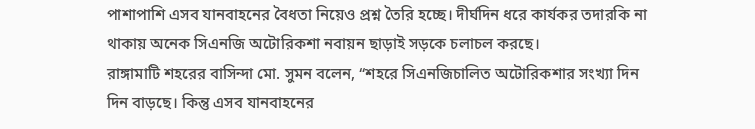পাশাপাশি এসব যানবাহনের বৈধতা নিয়েও প্রশ্ন তৈরি হচ্ছে। দীর্ঘদিন ধরে কার্যকর তদারকি না থাকায় অনেক সিএনজি অটোরিকশা নবায়ন ছাড়াই সড়কে চলাচল করছে।
রাঙ্গামাটি শহরের বাসিন্দা মো. সুমন বলেন, “শহরে সিএনজিচালিত অটোরিকশার সংখ্যা দিন দিন বাড়ছে। কিন্তু এসব যানবাহনের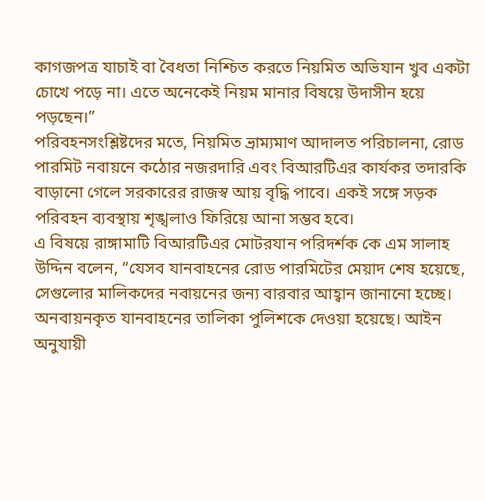কাগজপত্র যাচাই বা বৈধতা নিশ্চিত করতে নিয়মিত অভিযান খুব একটা চোখে পড়ে না। এতে অনেকেই নিয়ম মানার বিষয়ে উদাসীন হয়ে পড়ছেন।”
পরিবহনসংশ্লিষ্টদের মতে, নিয়মিত ভ্রাম্যমাণ আদালত পরিচালনা, রোড পারমিট নবায়নে কঠোর নজরদারি এবং বিআরটিএর কার্যকর তদারকি বাড়ানো গেলে সরকারের রাজস্ব আয় বৃদ্ধি পাবে। একই সঙ্গে সড়ক পরিবহন ব্যবস্থায় শৃঙ্খলাও ফিরিয়ে আনা সম্ভব হবে।
এ বিষয়ে রাঙ্গামাটি বিআরটিএর মোটরযান পরিদর্শক কে এম সালাহ উদ্দিন বলেন, “যেসব যানবাহনের রোড পারমিটের মেয়াদ শেষ হয়েছে, সেগুলোর মালিকদের নবায়নের জন্য বারবার আহ্বান জানানো হচ্ছে। অনবায়নকৃত যানবাহনের তালিকা পুলিশকে দেওয়া হয়েছে। আইন অনুযায়ী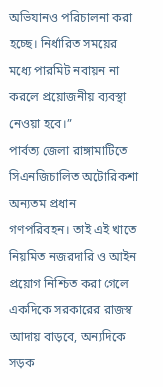অভিযানও পরিচালনা করা হচ্ছে। নির্ধারিত সময়ের মধ্যে পারমিট নবায়ন না করলে প্রয়োজনীয় ব্যবস্থা নেওয়া হবে।”
পার্বত্য জেলা রাঙ্গামাটিতে সিএনজিচালিত অটোরিকশা অন্যতম প্রধান গণপরিবহন। তাই এই খাতে নিয়মিত নজরদারি ও আইন প্রয়োগ নিশ্চিত করা গেলে একদিকে সরকারের রাজস্ব আদায় বাড়বে, অন্যদিকে সড়ক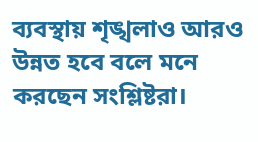ব্যবস্থায় শৃঙ্খলাও আরও উন্নত হবে বলে মনে করছেন সংশ্লিষ্টরা।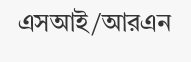এসআই/আরএন